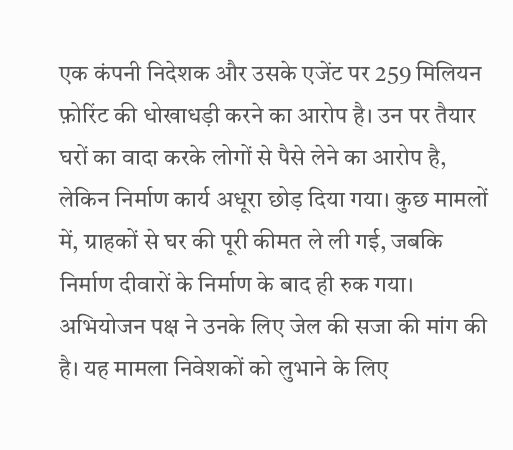एक कंपनी निदेशक और उसके एजेंट पर 259 मिलियन फ़ोरिंट की धोखाधड़ी करने का आरोप है। उन पर तैयार घरों का वादा करके लोगों से पैसे लेने का आरोप है, लेकिन निर्माण कार्य अधूरा छोड़ दिया गया। कुछ मामलों में, ग्राहकों से घर की पूरी कीमत ले ली गई, जबकि निर्माण दीवारों के निर्माण के बाद ही रुक गया। अभियोजन पक्ष ने उनके लिए जेल की सजा की मांग की है। यह मामला निवेशकों को लुभाने के लिए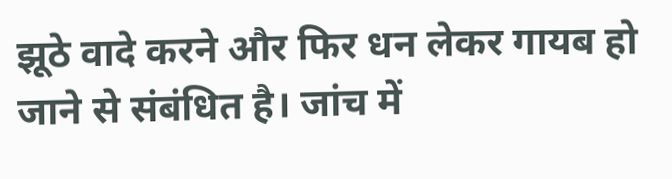झूठे वादे करने और फिर धन लेकर गायब हो जाने से संबंधित है। जांच में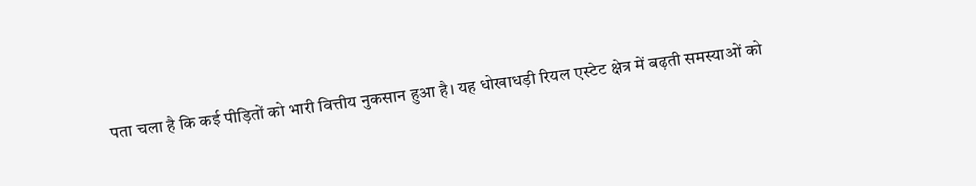पता चला है कि कई पीड़ितों को भारी वित्तीय नुकसान हुआ है। यह धोखाधड़ी रियल एस्टेट क्षेत्र में बढ़ती समस्याओं को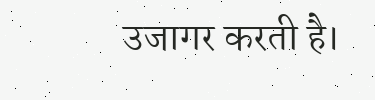उजागर करती है।